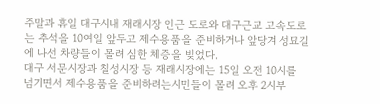주말과 휴일 대구시내 재래시장 인근 도로와 대구근교 고속도로는 추석을 10여일 앞두고 제수용품을 준비하거나 앞당겨 성묘길에 나선 차량들이 몰려 심한 체증을 빚었다.
대구 서문시장과 칠성시장 등 재래시장에는 15일 오전 10시를 넘기면서 제수용품을 준비하려는시민들이 몰려 오후 2시부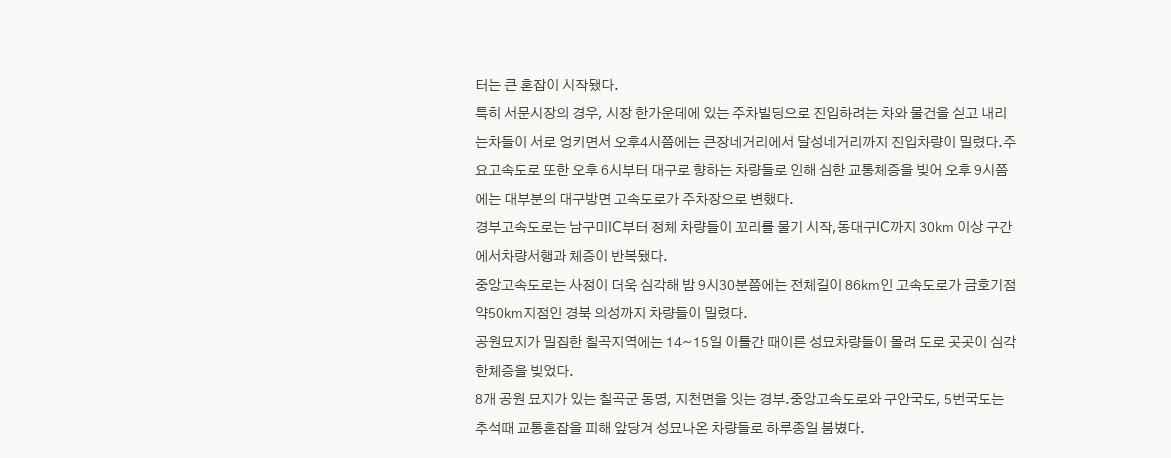터는 큰 혼잡이 시작됐다.
특히 서문시장의 경우, 시장 한가운데에 있는 주차빌딩으로 진입하려는 차와 물건을 싣고 내리는차들이 서로 엉키면서 오후4시쯤에는 큰장네거리에서 달성네거리까지 진입차량이 밀렸다.주요고속도로 또한 오후 6시부터 대구로 향하는 차량들로 인해 심한 교통체증을 빚어 오후 9시쯤에는 대부분의 대구방면 고속도로가 주차장으로 변했다.
경부고속도로는 남구미IC부터 정체 차량들이 꼬리를 물기 시작,동대구IC까지 30㎞ 이상 구간에서차량서행과 체증이 반복됐다.
중앙고속도로는 사정이 더욱 심각해 밤 9시30분쯤에는 전체길이 86㎞인 고속도로가 금호기점 약50㎞지점인 경북 의성까지 차량들이 밀렸다.
공원묘지가 밀집한 칠곡지역에는 14~15일 이틀간 때이른 성묘차량들이 몰려 도로 곳곳이 심각한체증을 빚었다.
8개 공원 묘지가 있는 칠곡군 동명, 지천면을 잇는 경부.중앙고속도로와 구안국도, 5번국도는 추석때 교통혼잡을 피해 앞당겨 성묘나온 차량들로 하루종일 붐볐다.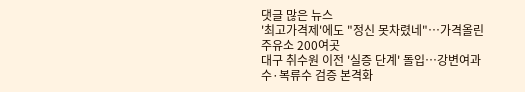댓글 많은 뉴스
'최고가격제'에도 "정신 못차렸네"…가격올린 주유소 200여곳
대구 취수원 이전 '실증 단계' 돌입…강변여과수·복류수 검증 본격화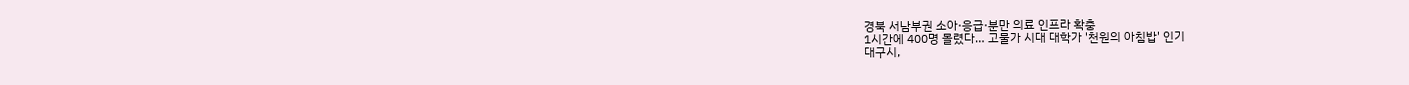경북 서남부권 소아·응급·분만 의료 인프라 확충
1시간에 400명 몰렸다… 고물가 시대 대학가 '천원의 아침밥' 인기
대구시,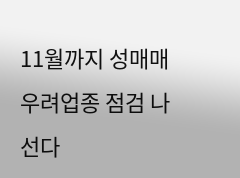11월까지 성매매 우려업종 점검 나선다